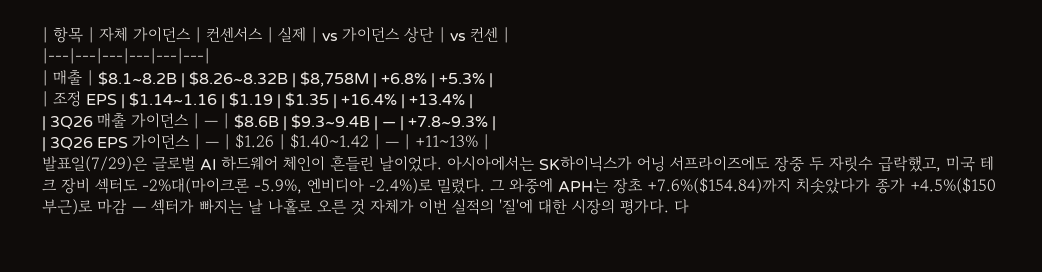| 항목 | 자체 가이던스 | 컨센서스 | 실제 | vs 가이던스 상단 | vs 컨센 |
|---|---|---|---|---|---|
| 매출 | $8.1~8.2B | $8.26~8.32B | $8,758M | +6.8% | +5.3% |
| 조정 EPS | $1.14~1.16 | $1.19 | $1.35 | +16.4% | +13.4% |
| 3Q26 매출 가이던스 | — | $8.6B | $9.3~9.4B | — | +7.8~9.3% |
| 3Q26 EPS 가이던스 | — | $1.26 | $1.40~1.42 | — | +11~13% |
발표일(7/29)은 글로벌 AI 하드웨어 체인이 흔들린 날이었다. 아시아에서는 SK하이닉스가 어닝 서프라이즈에도 장중 두 자릿수 급락했고, 미국 테크 장비 섹터도 -2%대(마이크론 -5.9%, 엔비디아 -2.4%)로 밀렸다. 그 와중에 APH는 장초 +7.6%($154.84)까지 치솟았다가 종가 +4.5%($150 부근)로 마감 — 섹터가 빠지는 날 나홀로 오른 것 자체가 이번 실적의 '질'에 대한 시장의 평가다. 다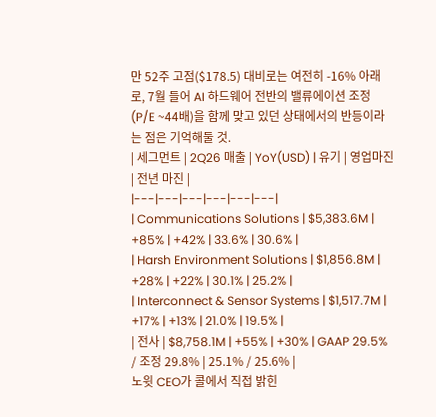만 52주 고점($178.5) 대비로는 여전히 -16% 아래로, 7월 들어 AI 하드웨어 전반의 밸류에이션 조정(P/E ~44배)을 함께 맞고 있던 상태에서의 반등이라는 점은 기억해둘 것.
| 세그먼트 | 2Q26 매출 | YoY(USD) | 유기 | 영업마진 | 전년 마진 |
|---|---|---|---|---|---|
| Communications Solutions | $5,383.6M | +85% | +42% | 33.6% | 30.6% |
| Harsh Environment Solutions | $1,856.8M | +28% | +22% | 30.1% | 25.2% |
| Interconnect & Sensor Systems | $1,517.7M | +17% | +13% | 21.0% | 19.5% |
| 전사 | $8,758.1M | +55% | +30% | GAAP 29.5% / 조정 29.8% | 25.1% / 25.6% |
노윗 CEO가 콜에서 직접 밝힌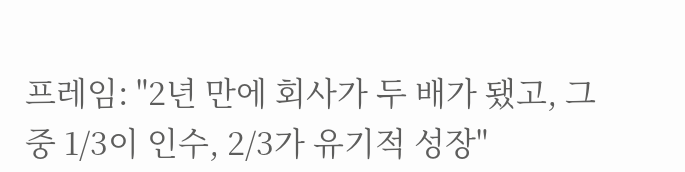프레임: "2년 만에 회사가 두 배가 됐고, 그중 1/3이 인수, 2/3가 유기적 성장"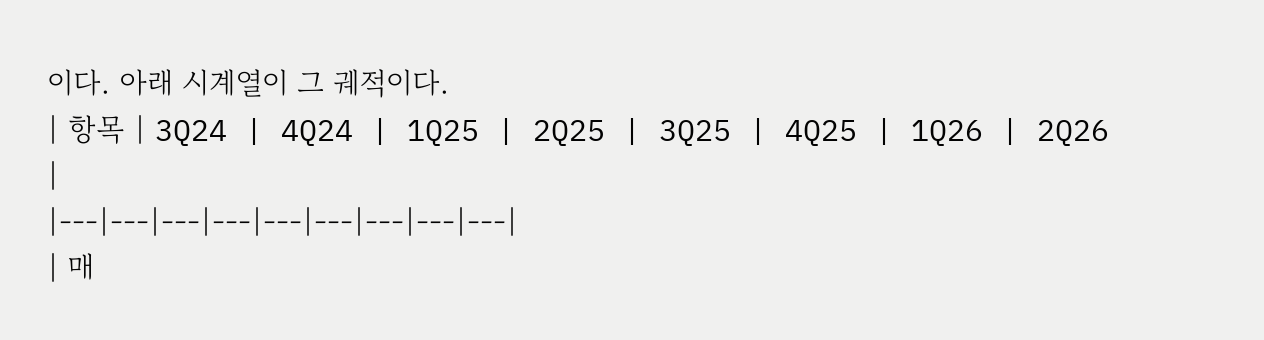이다. 아래 시계열이 그 궤적이다.
| 항목 | 3Q24 | 4Q24 | 1Q25 | 2Q25 | 3Q25 | 4Q25 | 1Q26 | 2Q26 |
|---|---|---|---|---|---|---|---|---|
| 매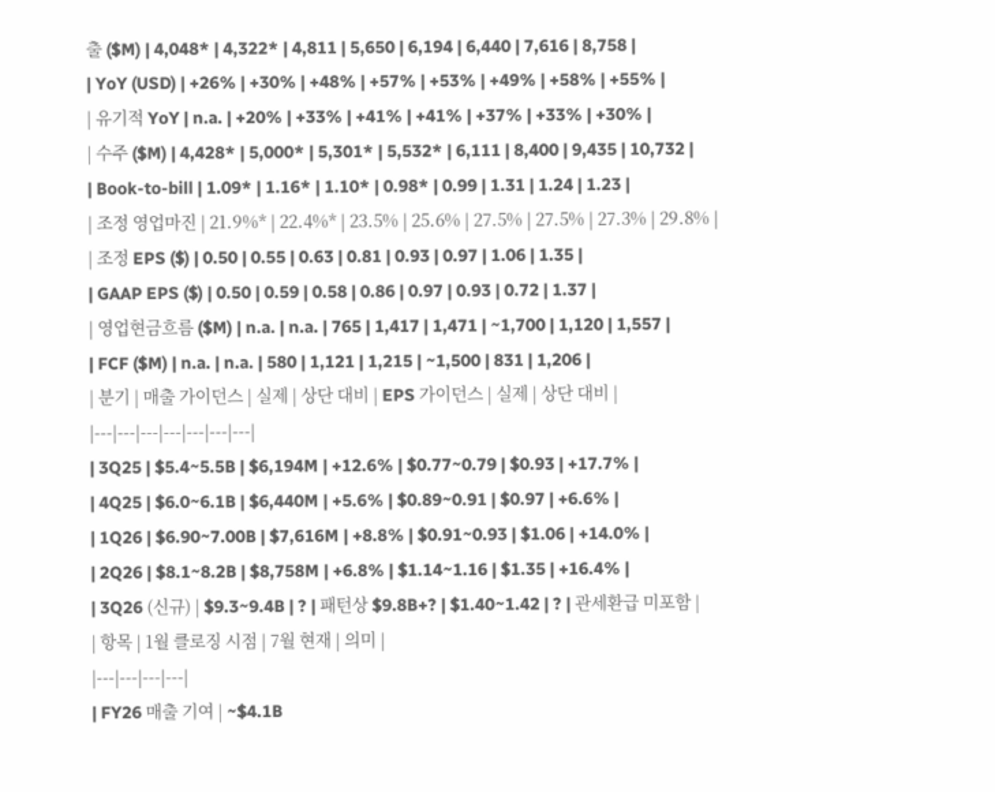출 ($M) | 4,048* | 4,322* | 4,811 | 5,650 | 6,194 | 6,440 | 7,616 | 8,758 |
| YoY (USD) | +26% | +30% | +48% | +57% | +53% | +49% | +58% | +55% |
| 유기적 YoY | n.a. | +20% | +33% | +41% | +41% | +37% | +33% | +30% |
| 수주 ($M) | 4,428* | 5,000* | 5,301* | 5,532* | 6,111 | 8,400 | 9,435 | 10,732 |
| Book-to-bill | 1.09* | 1.16* | 1.10* | 0.98* | 0.99 | 1.31 | 1.24 | 1.23 |
| 조정 영업마진 | 21.9%* | 22.4%* | 23.5% | 25.6% | 27.5% | 27.5% | 27.3% | 29.8% |
| 조정 EPS ($) | 0.50 | 0.55 | 0.63 | 0.81 | 0.93 | 0.97 | 1.06 | 1.35 |
| GAAP EPS ($) | 0.50 | 0.59 | 0.58 | 0.86 | 0.97 | 0.93 | 0.72 | 1.37 |
| 영업현금흐름 ($M) | n.a. | n.a. | 765 | 1,417 | 1,471 | ~1,700 | 1,120 | 1,557 |
| FCF ($M) | n.a. | n.a. | 580 | 1,121 | 1,215 | ~1,500 | 831 | 1,206 |
| 분기 | 매출 가이던스 | 실제 | 상단 대비 | EPS 가이던스 | 실제 | 상단 대비 |
|---|---|---|---|---|---|---|
| 3Q25 | $5.4~5.5B | $6,194M | +12.6% | $0.77~0.79 | $0.93 | +17.7% |
| 4Q25 | $6.0~6.1B | $6,440M | +5.6% | $0.89~0.91 | $0.97 | +6.6% |
| 1Q26 | $6.90~7.00B | $7,616M | +8.8% | $0.91~0.93 | $1.06 | +14.0% |
| 2Q26 | $8.1~8.2B | $8,758M | +6.8% | $1.14~1.16 | $1.35 | +16.4% |
| 3Q26 (신규) | $9.3~9.4B | ? | 패턴상 $9.8B+? | $1.40~1.42 | ? | 관세환급 미포함 |
| 항목 | 1월 클로징 시점 | 7월 현재 | 의미 |
|---|---|---|---|
| FY26 매출 기여 | ~$4.1B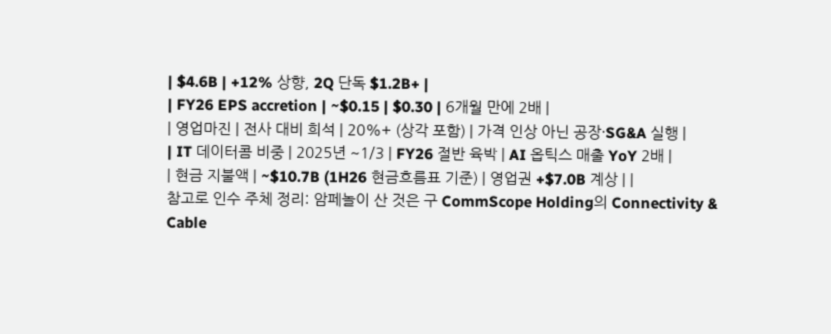| $4.6B | +12% 상향, 2Q 단독 $1.2B+ |
| FY26 EPS accretion | ~$0.15 | $0.30 | 6개월 만에 2배 |
| 영업마진 | 전사 대비 희석 | 20%+ (상각 포함) | 가격 인상 아닌 공장·SG&A 실행 |
| IT 데이터콤 비중 | 2025년 ~1/3 | FY26 절반 육박 | AI 옵틱스 매출 YoY 2배 |
| 현금 지불액 | ~$10.7B (1H26 현금흐름표 기준) | 영업권 +$7.0B 계상 | |
참고로 인수 주체 정리: 암페놀이 산 것은 구 CommScope Holding의 Connectivity & Cable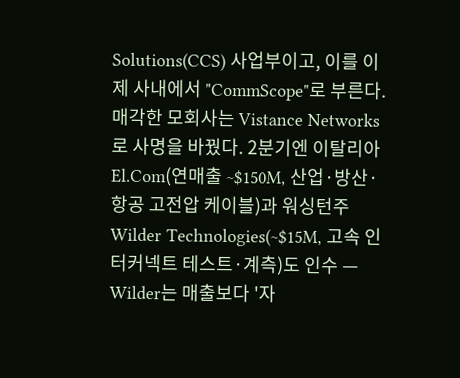Solutions(CCS) 사업부이고, 이를 이제 사내에서 "CommScope"로 부른다. 매각한 모회사는 Vistance Networks로 사명을 바꿨다. 2분기엔 이탈리아 El.Com(연매출 ~$150M, 산업·방산·항공 고전압 케이블)과 워싱턴주 Wilder Technologies(~$15M, 고속 인터커넥트 테스트·계측)도 인수 — Wilder는 매출보다 '자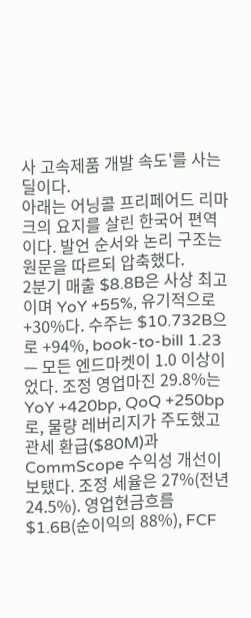사 고속제품 개발 속도'를 사는 딜이다.
아래는 어닝콜 프리페어드 리마크의 요지를 살린 한국어 편역이다. 발언 순서와 논리 구조는 원문을 따르되 압축했다.
2분기 매출 $8.8B은 사상 최고이며 YoY +55%, 유기적으로 +30%다. 수주는 $10.732B으로 +94%, book-to-bill 1.23 — 모든 엔드마켓이 1.0 이상이었다. 조정 영업마진 29.8%는 YoY +420bp, QoQ +250bp로, 물량 레버리지가 주도했고 관세 환급($80M)과 CommScope 수익성 개선이 보탰다. 조정 세율은 27%(전년 24.5%). 영업현금흐름 $1.6B(순이익의 88%), FCF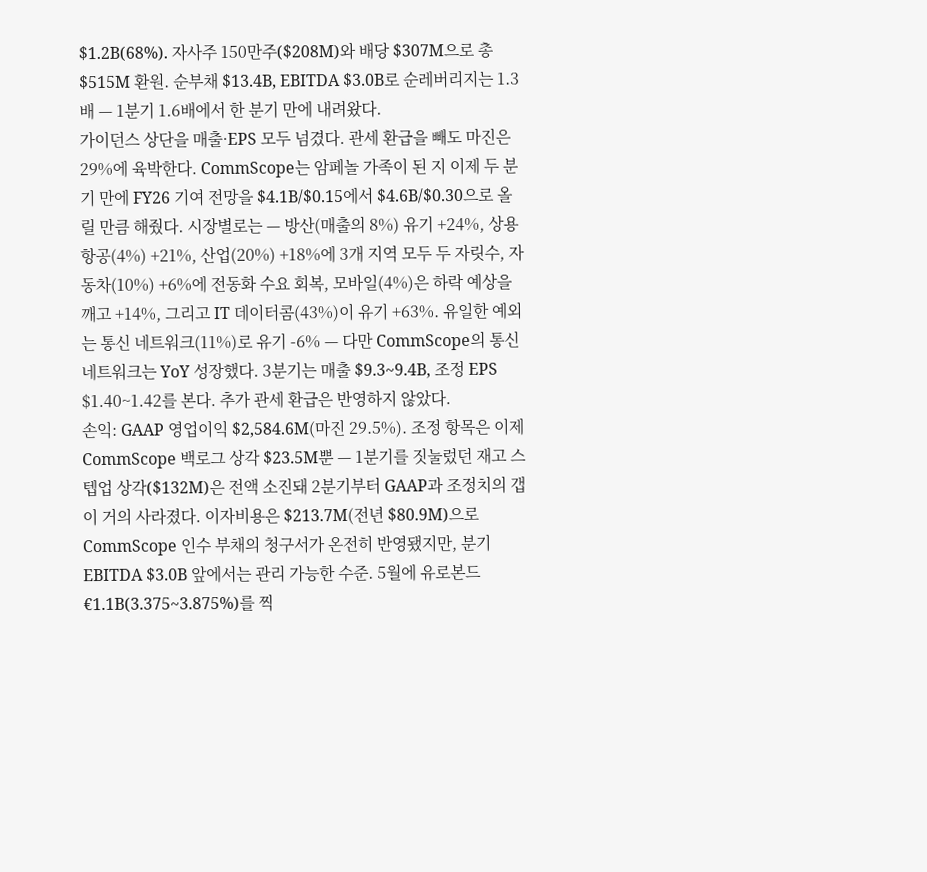$1.2B(68%). 자사주 150만주($208M)와 배당 $307M으로 총 $515M 환원. 순부채 $13.4B, EBITDA $3.0B로 순레버리지는 1.3배 — 1분기 1.6배에서 한 분기 만에 내려왔다.
가이던스 상단을 매출·EPS 모두 넘겼다. 관세 환급을 빼도 마진은 29%에 육박한다. CommScope는 암페놀 가족이 된 지 이제 두 분기 만에 FY26 기여 전망을 $4.1B/$0.15에서 $4.6B/$0.30으로 올릴 만큼 해줬다. 시장별로는 — 방산(매출의 8%) 유기 +24%, 상용항공(4%) +21%, 산업(20%) +18%에 3개 지역 모두 두 자릿수, 자동차(10%) +6%에 전동화 수요 회복, 모바일(4%)은 하락 예상을 깨고 +14%, 그리고 IT 데이터콤(43%)이 유기 +63%. 유일한 예외는 통신 네트워크(11%)로 유기 -6% — 다만 CommScope의 통신네트워크는 YoY 성장했다. 3분기는 매출 $9.3~9.4B, 조정 EPS $1.40~1.42를 본다. 추가 관세 환급은 반영하지 않았다.
손익: GAAP 영업이익 $2,584.6M(마진 29.5%). 조정 항목은 이제 CommScope 백로그 상각 $23.5M뿐 — 1분기를 짓눌렀던 재고 스텝업 상각($132M)은 전액 소진돼 2분기부터 GAAP과 조정치의 갭이 거의 사라졌다. 이자비용은 $213.7M(전년 $80.9M)으로 CommScope 인수 부채의 청구서가 온전히 반영됐지만, 분기 EBITDA $3.0B 앞에서는 관리 가능한 수준. 5월에 유로본드 €1.1B(3.375~3.875%)를 찍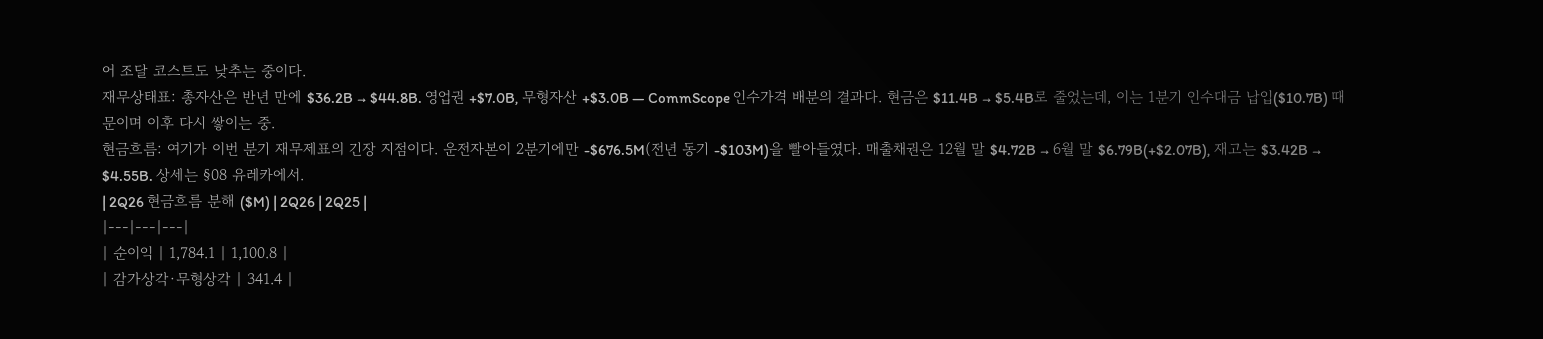어 조달 코스트도 낮추는 중이다.
재무상태표: 총자산은 반년 만에 $36.2B → $44.8B. 영업권 +$7.0B, 무형자산 +$3.0B — CommScope 인수가격 배분의 결과다. 현금은 $11.4B → $5.4B로 줄었는데, 이는 1분기 인수대금 납입($10.7B) 때문이며 이후 다시 쌓이는 중.
현금흐름: 여기가 이번 분기 재무제표의 긴장 지점이다. 운전자본이 2분기에만 -$676.5M(전년 동기 -$103M)을 빨아들였다. 매출채권은 12월 말 $4.72B → 6월 말 $6.79B(+$2.07B), 재고는 $3.42B → $4.55B. 상세는 §08 유레카에서.
| 2Q26 현금흐름 분해 ($M) | 2Q26 | 2Q25 |
|---|---|---|
| 순이익 | 1,784.1 | 1,100.8 |
| 감가상각·무형상각 | 341.4 |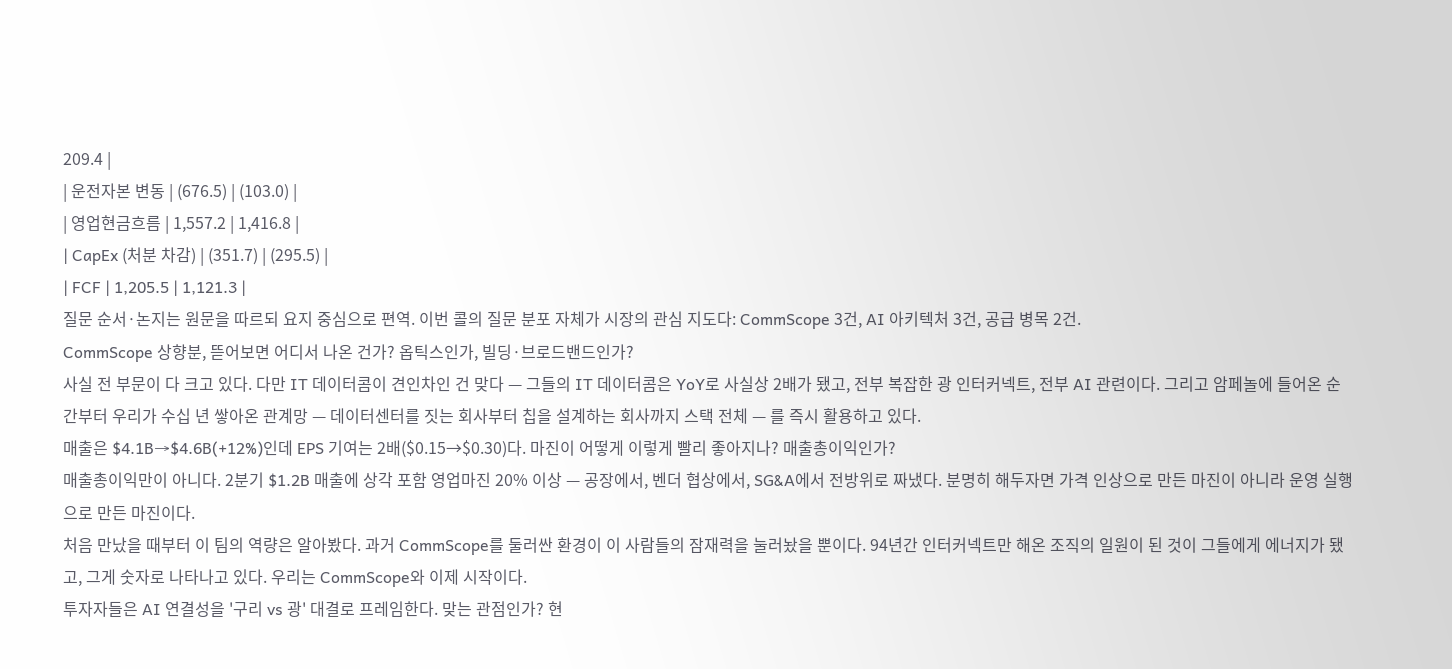209.4 |
| 운전자본 변동 | (676.5) | (103.0) |
| 영업현금흐름 | 1,557.2 | 1,416.8 |
| CapEx (처분 차감) | (351.7) | (295.5) |
| FCF | 1,205.5 | 1,121.3 |
질문 순서·논지는 원문을 따르되 요지 중심으로 편역. 이번 콜의 질문 분포 자체가 시장의 관심 지도다: CommScope 3건, AI 아키텍처 3건, 공급 병목 2건.
CommScope 상향분, 뜯어보면 어디서 나온 건가? 옵틱스인가, 빌딩·브로드밴드인가?
사실 전 부문이 다 크고 있다. 다만 IT 데이터콤이 견인차인 건 맞다 — 그들의 IT 데이터콤은 YoY로 사실상 2배가 됐고, 전부 복잡한 광 인터커넥트, 전부 AI 관련이다. 그리고 암페놀에 들어온 순간부터 우리가 수십 년 쌓아온 관계망 — 데이터센터를 짓는 회사부터 칩을 설계하는 회사까지 스택 전체 — 를 즉시 활용하고 있다.
매출은 $4.1B→$4.6B(+12%)인데 EPS 기여는 2배($0.15→$0.30)다. 마진이 어떻게 이렇게 빨리 좋아지나? 매출총이익인가?
매출총이익만이 아니다. 2분기 $1.2B 매출에 상각 포함 영업마진 20% 이상 — 공장에서, 벤더 협상에서, SG&A에서 전방위로 짜냈다. 분명히 해두자면 가격 인상으로 만든 마진이 아니라 운영 실행으로 만든 마진이다.
처음 만났을 때부터 이 팀의 역량은 알아봤다. 과거 CommScope를 둘러싼 환경이 이 사람들의 잠재력을 눌러놨을 뿐이다. 94년간 인터커넥트만 해온 조직의 일원이 된 것이 그들에게 에너지가 됐고, 그게 숫자로 나타나고 있다. 우리는 CommScope와 이제 시작이다.
투자자들은 AI 연결성을 '구리 vs 광' 대결로 프레임한다. 맞는 관점인가? 현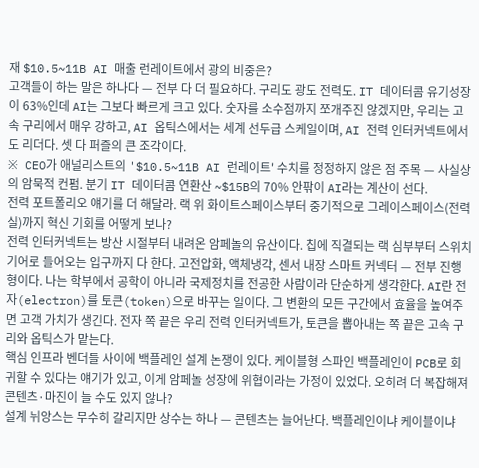재 $10.5~11B AI 매출 런레이트에서 광의 비중은?
고객들이 하는 말은 하나다 — 전부 다 더 필요하다. 구리도 광도 전력도. IT 데이터콤 유기성장이 63%인데 AI는 그보다 빠르게 크고 있다. 숫자를 소수점까지 쪼개주진 않겠지만, 우리는 고속 구리에서 매우 강하고, AI 옵틱스에서는 세계 선두급 스케일이며, AI 전력 인터커넥트에서도 리더다. 셋 다 퍼즐의 큰 조각이다.
※ CEO가 애널리스트의 '$10.5~11B AI 런레이트' 수치를 정정하지 않은 점 주목 — 사실상의 암묵적 컨펌. 분기 IT 데이터콤 연환산 ~$15B의 70% 안팎이 AI라는 계산이 선다.
전력 포트폴리오 얘기를 더 해달라. 랙 위 화이트스페이스부터 중기적으로 그레이스페이스(전력실)까지 혁신 기회를 어떻게 보나?
전력 인터커넥트는 방산 시절부터 내려온 암페놀의 유산이다. 칩에 직결되는 랙 심부부터 스위치기어로 들어오는 입구까지 다 한다. 고전압화, 액체냉각, 센서 내장 스마트 커넥터 — 전부 진행형이다. 나는 학부에서 공학이 아니라 국제정치를 전공한 사람이라 단순하게 생각한다. AI란 전자(electron)를 토큰(token)으로 바꾸는 일이다. 그 변환의 모든 구간에서 효율을 높여주면 고객 가치가 생긴다. 전자 쪽 끝은 우리 전력 인터커넥트가, 토큰을 뽑아내는 쪽 끝은 고속 구리와 옵틱스가 맡는다.
핵심 인프라 벤더들 사이에 백플레인 설계 논쟁이 있다. 케이블형 스파인 백플레인이 PCB로 회귀할 수 있다는 얘기가 있고, 이게 암페놀 성장에 위협이라는 가정이 있었다. 오히려 더 복잡해져 콘텐츠·마진이 늘 수도 있지 않나?
설계 뉘앙스는 무수히 갈리지만 상수는 하나 — 콘텐츠는 늘어난다. 백플레인이냐 케이블이냐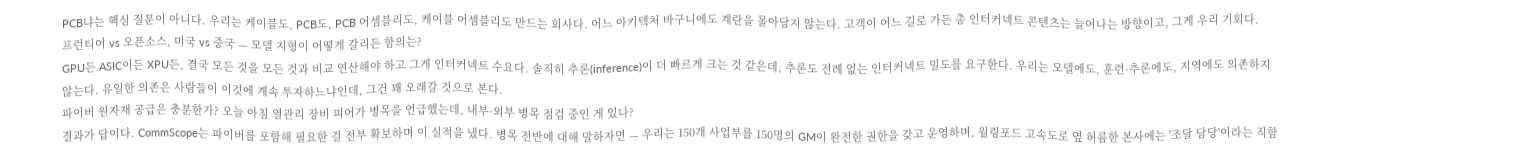PCB냐는 핵심 질문이 아니다. 우리는 케이블도, PCB도, PCB 어셈블리도, 케이블 어셈블리도 만드는 회사다. 어느 아키텍처 바구니에도 계란을 몰아담지 않는다. 고객이 어느 길로 가든 총 인터커넥트 콘텐츠는 늘어나는 방향이고, 그게 우리 기회다.
프런티어 vs 오픈소스, 미국 vs 중국 — 모델 지형이 어떻게 갈리든 함의는?
GPU든 ASIC이든 XPU든, 결국 모든 것을 모든 것과 비교 연산해야 하고 그게 인터커넥트 수요다. 솔직히 추론(inference)이 더 빠르게 크는 것 같은데, 추론도 전례 없는 인터커넥트 밀도를 요구한다. 우리는 모델에도, 훈련·추론에도, 지역에도 의존하지 않는다. 유일한 의존은 사람들이 이것에 계속 투자하느냐인데, 그건 꽤 오래갈 것으로 본다.
파이버 원자재 공급은 충분한가? 오늘 아침 열관리 장비 피어가 병목을 언급했는데, 내부·외부 병목 점검 중인 게 있나?
결과가 답이다. CommScope는 파이버를 포함해 필요한 걸 전부 확보하며 이 실적을 냈다. 병목 전반에 대해 말하자면 — 우리는 150개 사업부를 150명의 GM이 완전한 권한을 갖고 운영하며, 월링포드 고속도로 옆 허름한 본사에는 '조달 담당'이라는 직함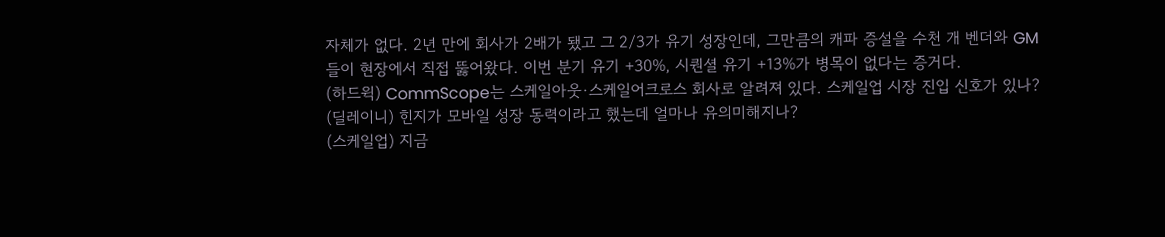자체가 없다. 2년 만에 회사가 2배가 됐고 그 2/3가 유기 성장인데, 그만큼의 캐파 증설을 수천 개 벤더와 GM들이 현장에서 직접 뚫어왔다. 이번 분기 유기 +30%, 시퀀셜 유기 +13%가 병목이 없다는 증거다.
(하드윅) CommScope는 스케일아웃·스케일어크로스 회사로 알려져 있다. 스케일업 시장 진입 신호가 있나? (딜레이니) 힌지가 모바일 성장 동력이라고 했는데 얼마나 유의미해지나?
(스케일업) 지금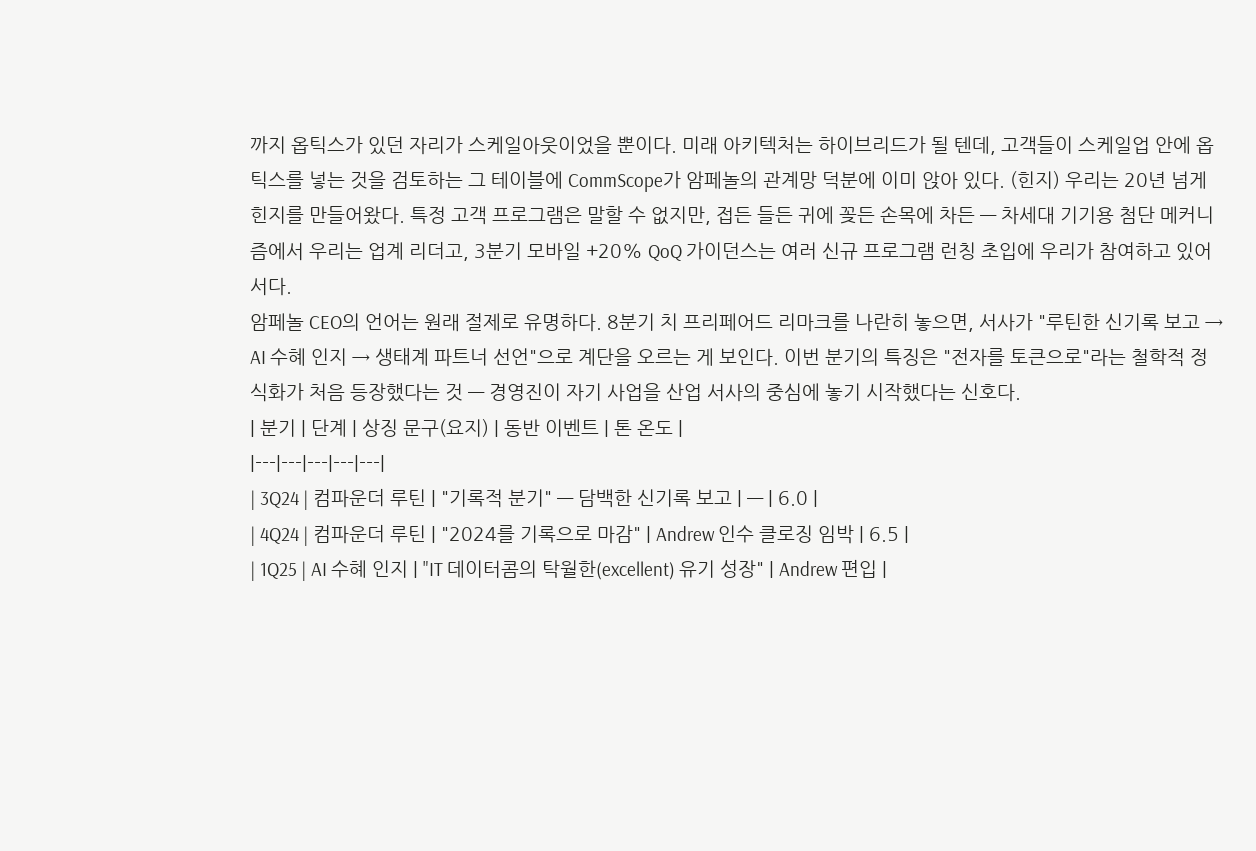까지 옵틱스가 있던 자리가 스케일아웃이었을 뿐이다. 미래 아키텍처는 하이브리드가 될 텐데, 고객들이 스케일업 안에 옵틱스를 넣는 것을 검토하는 그 테이블에 CommScope가 암페놀의 관계망 덕분에 이미 앉아 있다. (힌지) 우리는 20년 넘게 힌지를 만들어왔다. 특정 고객 프로그램은 말할 수 없지만, 접든 들든 귀에 꽂든 손목에 차든 — 차세대 기기용 첨단 메커니즘에서 우리는 업계 리더고, 3분기 모바일 +20% QoQ 가이던스는 여러 신규 프로그램 런칭 초입에 우리가 참여하고 있어서다.
암페놀 CEO의 언어는 원래 절제로 유명하다. 8분기 치 프리페어드 리마크를 나란히 놓으면, 서사가 "루틴한 신기록 보고 → AI 수혜 인지 → 생태계 파트너 선언"으로 계단을 오르는 게 보인다. 이번 분기의 특징은 "전자를 토큰으로"라는 철학적 정식화가 처음 등장했다는 것 — 경영진이 자기 사업을 산업 서사의 중심에 놓기 시작했다는 신호다.
| 분기 | 단계 | 상징 문구(요지) | 동반 이벤트 | 톤 온도 |
|---|---|---|---|---|
| 3Q24 | 컴파운더 루틴 | "기록적 분기" — 담백한 신기록 보고 | — | 6.0 |
| 4Q24 | 컴파운더 루틴 | "2024를 기록으로 마감" | Andrew 인수 클로징 임박 | 6.5 |
| 1Q25 | AI 수혜 인지 | "IT 데이터콤의 탁월한(excellent) 유기 성장" | Andrew 편입 |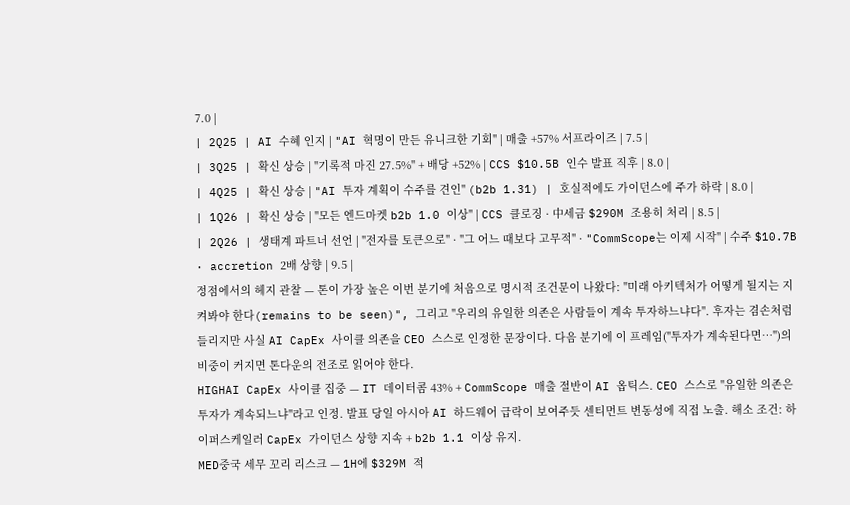7.0 |
| 2Q25 | AI 수혜 인지 | "AI 혁명이 만든 유니크한 기회" | 매출 +57% 서프라이즈 | 7.5 |
| 3Q25 | 확신 상승 | "기록적 마진 27.5%" + 배당 +52% | CCS $10.5B 인수 발표 직후 | 8.0 |
| 4Q25 | 확신 상승 | "AI 투자 계획이 수주를 견인" (b2b 1.31) | 호실적에도 가이던스에 주가 하락 | 8.0 |
| 1Q26 | 확신 상승 | "모든 엔드마켓 b2b 1.0 이상" | CCS 클로징 · 中세금 $290M 조용히 처리 | 8.5 |
| 2Q26 | 생태계 파트너 선언 | "전자를 토큰으로" · "그 어느 때보다 고무적" · "CommScope는 이제 시작" | 수주 $10.7B · accretion 2배 상향 | 9.5 |
정점에서의 헤지 관찰 — 톤이 가장 높은 이번 분기에 처음으로 명시적 조건문이 나왔다: "미래 아키텍처가 어떻게 될지는 지켜봐야 한다(remains to be seen)", 그리고 "우리의 유일한 의존은 사람들이 계속 투자하느냐다". 후자는 겸손처럼 들리지만 사실 AI CapEx 사이클 의존을 CEO 스스로 인정한 문장이다. 다음 분기에 이 프레임("투자가 계속된다면…")의 비중이 커지면 톤다운의 전조로 읽어야 한다.
HIGHAI CapEx 사이클 집중 — IT 데이터콤 43% + CommScope 매출 절반이 AI 옵틱스. CEO 스스로 "유일한 의존은 투자가 계속되느냐"라고 인정. 발표 당일 아시아 AI 하드웨어 급락이 보여주듯 센티먼트 변동성에 직접 노출. 해소 조건: 하이퍼스케일러 CapEx 가이던스 상향 지속 + b2b 1.1 이상 유지.
MED중국 세무 꼬리 리스크 — 1H에 $329M 적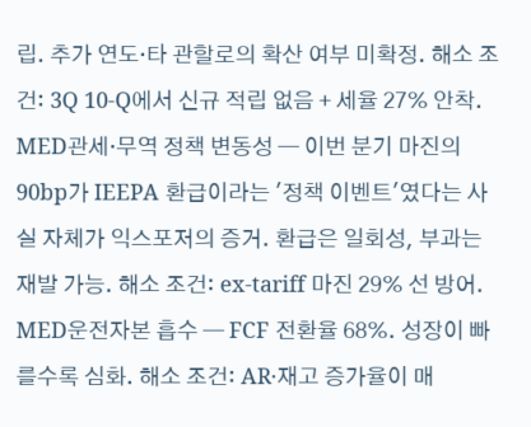립. 추가 연도·타 관할로의 확산 여부 미확정. 해소 조건: 3Q 10-Q에서 신규 적립 없음 + 세율 27% 안착.
MED관세·무역 정책 변동성 — 이번 분기 마진의 90bp가 IEEPA 환급이라는 '정책 이벤트'였다는 사실 자체가 익스포저의 증거. 환급은 일회성, 부과는 재발 가능. 해소 조건: ex-tariff 마진 29% 선 방어.
MED운전자본 흡수 — FCF 전환율 68%. 성장이 빠를수록 심화. 해소 조건: AR·재고 증가율이 매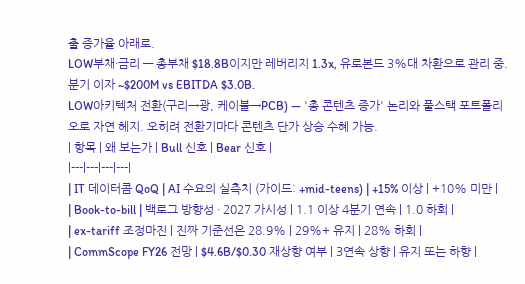출 증가율 아래로.
LOW부채·금리 — 총부채 $18.8B이지만 레버리지 1.3x, 유로본드 3%대 차환으로 관리 중. 분기 이자 ~$200M vs EBITDA $3.0B.
LOW아키텍처 전환(구리→광, 케이블→PCB) — '총 콘텐츠 증가' 논리와 풀스택 포트폴리오로 자연 헤지. 오히려 전환기마다 콘텐츠 단가 상승 수혜 가능.
| 항목 | 왜 보는가 | Bull 신호 | Bear 신호 |
|---|---|---|---|
| IT 데이터콤 QoQ | AI 수요의 실측치 (가이드: +mid-teens) | +15% 이상 | +10% 미만 |
| Book-to-bill | 백로그 방향성 · 2027 가시성 | 1.1 이상 4분기 연속 | 1.0 하회 |
| ex-tariff 조정마진 | 진짜 기준선은 28.9% | 29%+ 유지 | 28% 하회 |
| CommScope FY26 전망 | $4.6B/$0.30 재상향 여부 | 3연속 상향 | 유지 또는 하향 |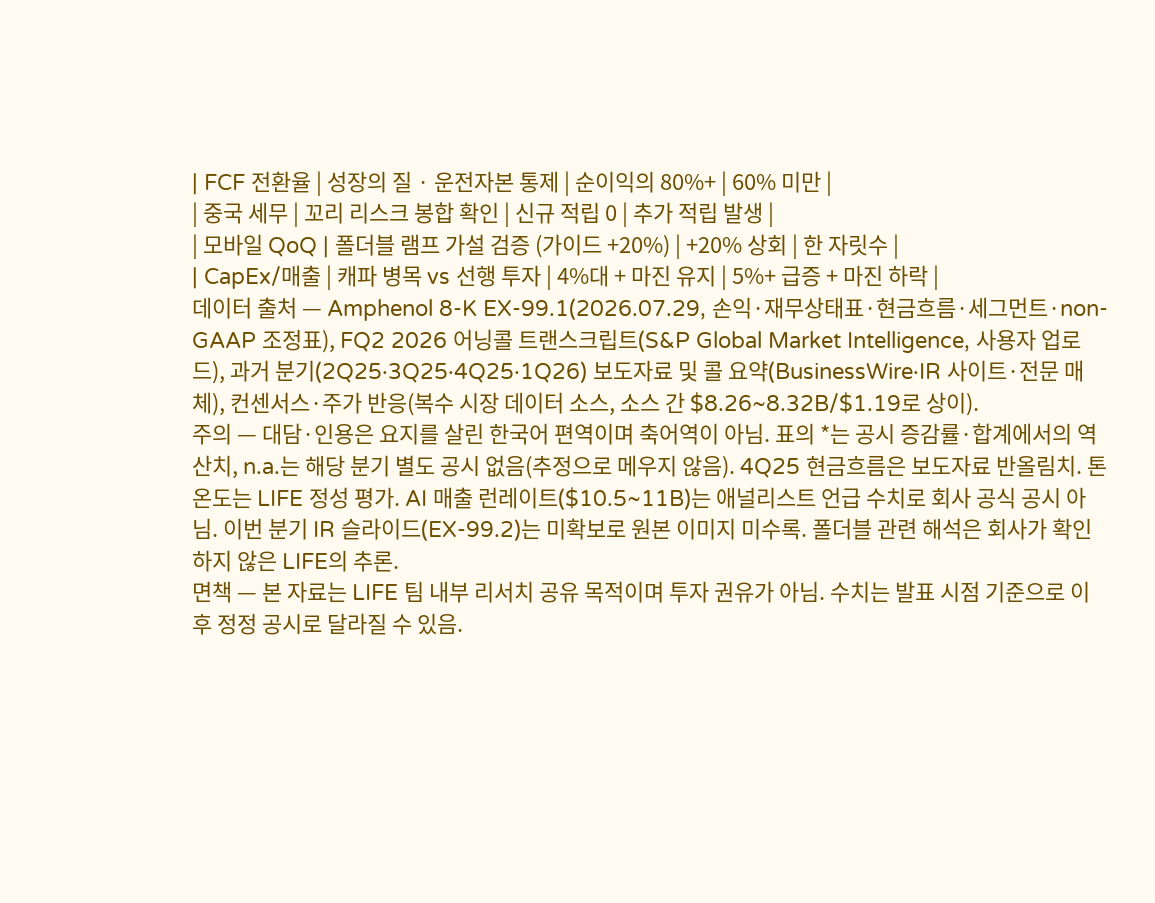| FCF 전환율 | 성장의 질 · 운전자본 통제 | 순이익의 80%+ | 60% 미만 |
| 중국 세무 | 꼬리 리스크 봉합 확인 | 신규 적립 0 | 추가 적립 발생 |
| 모바일 QoQ | 폴더블 램프 가설 검증 (가이드 +20%) | +20% 상회 | 한 자릿수 |
| CapEx/매출 | 캐파 병목 vs 선행 투자 | 4%대 + 마진 유지 | 5%+ 급증 + 마진 하락 |
데이터 출처 — Amphenol 8-K EX-99.1(2026.07.29, 손익·재무상태표·현금흐름·세그먼트·non-GAAP 조정표), FQ2 2026 어닝콜 트랜스크립트(S&P Global Market Intelligence, 사용자 업로드), 과거 분기(2Q25·3Q25·4Q25·1Q26) 보도자료 및 콜 요약(BusinessWire·IR 사이트·전문 매체), 컨센서스·주가 반응(복수 시장 데이터 소스, 소스 간 $8.26~8.32B/$1.19로 상이).
주의 — 대담·인용은 요지를 살린 한국어 편역이며 축어역이 아님. 표의 *는 공시 증감률·합계에서의 역산치, n.a.는 해당 분기 별도 공시 없음(추정으로 메우지 않음). 4Q25 현금흐름은 보도자료 반올림치. 톤 온도는 LIFE 정성 평가. AI 매출 런레이트($10.5~11B)는 애널리스트 언급 수치로 회사 공식 공시 아님. 이번 분기 IR 슬라이드(EX-99.2)는 미확보로 원본 이미지 미수록. 폴더블 관련 해석은 회사가 확인하지 않은 LIFE의 추론.
면책 — 본 자료는 LIFE 팀 내부 리서치 공유 목적이며 투자 권유가 아님. 수치는 발표 시점 기준으로 이후 정정 공시로 달라질 수 있음.